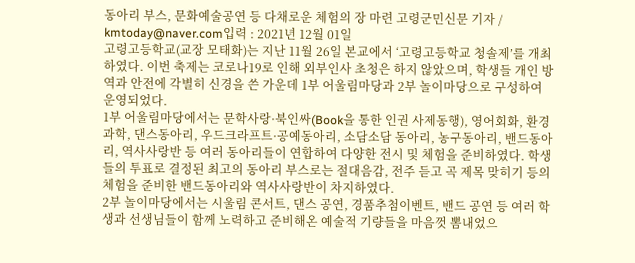동아리 부스, 문화예술공연 등 다채로운 체험의 장 마련 고령군민신문 기자 / kmtoday@naver.com입력 : 2021년 12월 01일
고령고등학교(교장 모태화)는 지난 11월 26일 본교에서 ‘고령고등학교 청솔제’를 개최하였다. 이번 축제는 코로나19로 인해 외부인사 초청은 하지 않았으며, 학생들 개인 방역과 안전에 각별히 신경을 쓴 가운데 1부 어울림마당과 2부 놀이마당으로 구성하여 운영되었다.
1부 어울림마당에서는 문학사랑·북인싸(Book을 통한 인권 사제동행), 영어회화, 환경과학, 댄스동아리, 우드크라프트·공예동아리, 소담소담 동아리, 농구동아리, 밴드동아리, 역사사랑반 등 여러 동아리들이 연합하여 다양한 전시 및 체험을 준비하였다. 학생들의 투표로 결정된 최고의 동아리 부스로는 절대음감, 전주 듣고 곡 제목 맞히기 등의 체험을 준비한 밴드동아리와 역사사랑반이 차지하였다.
2부 놀이마당에서는 시울림 콘서트, 댄스 공연, 경품추첨이벤트, 밴드 공연 등 여러 학생과 선생님들이 함께 노력하고 준비해온 예술적 기량들을 마음껏 뽐내었으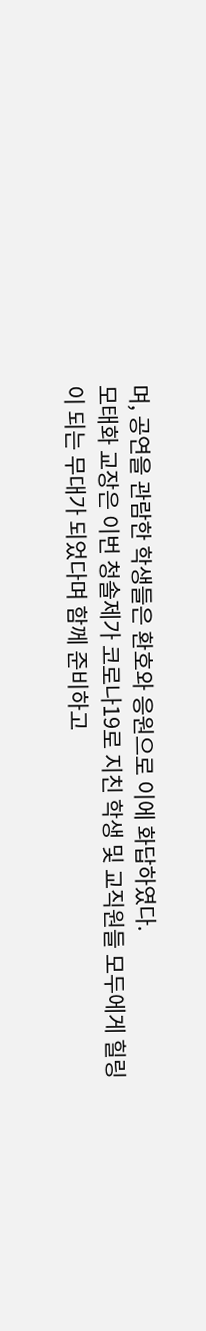며, 공연을 관람한 학생들은 환호와 응원으로 이에 화답하였다.
모태화 교장은 이번 청솔제가 코로나19로 지친 학생 및 교직원들 모두에게 힐링이 되는 무대가 되었다며 함께 준비하고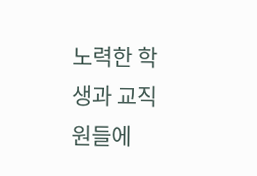노력한 학생과 교직원들에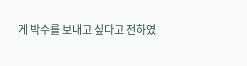게 박수를 보내고 싶다고 전하였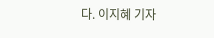다. 이지혜 기자